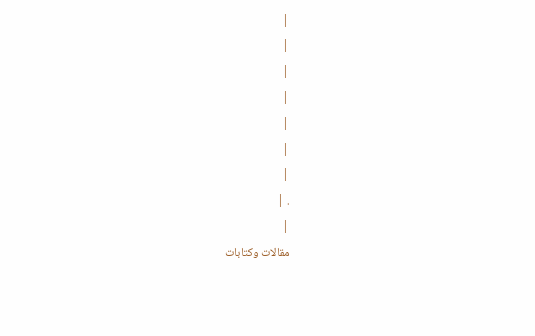|
|
|
|
|
|
|
. |
|
مقالات وكتابات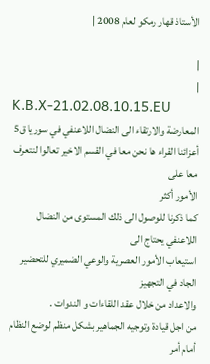الأستاذ قهار رمكو لعام 2008 |

|
|
K.B.X-21.02.08.10.15.EU
المعارضة والارتقاء الى النضال اللاعنفي في سوريا ق5
أعزائنا القراء ها نحن معا في القسم الاخير تعالوا لنتعرف معا على
الأمور أكثر
كما ذكرنا للوصول الى ذلك المستوى من النضال اللاعنفي يحتاج الى
استيعاب الأمور العصرية والوعي الضميري للتحضير الجاد في التجهيز
والاعداد من خلال عقد اللقاءات و الندوات .
من اجل قيادة وتوجيه الجماهير بشكل منظم لوضع النظام أمام أمر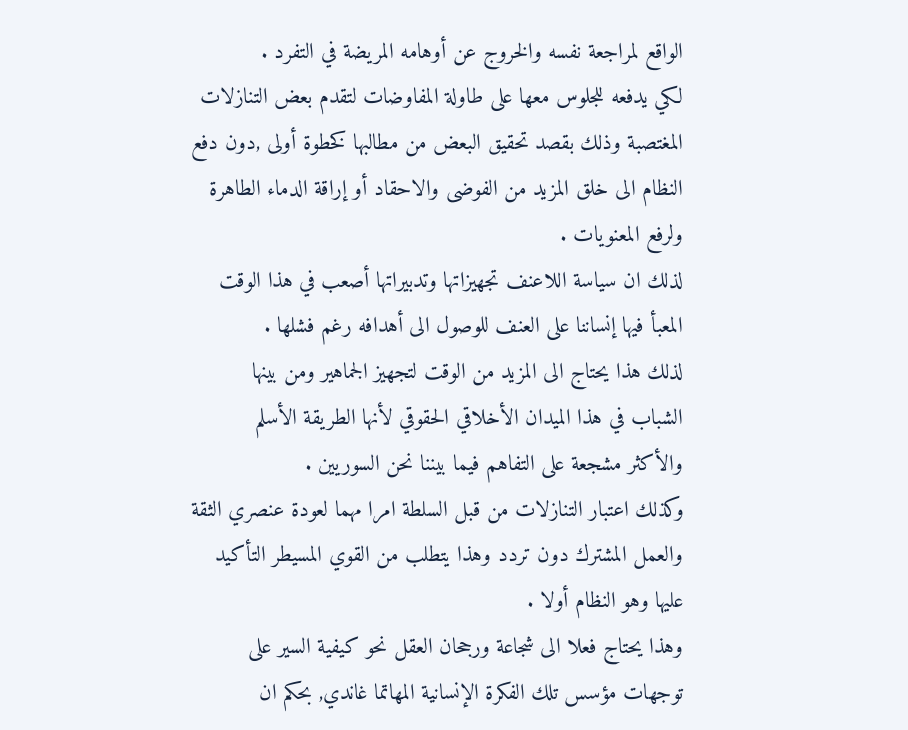الواقع لمراجعة نفسه والخروج عن أوهامه المريضة في التفرد .
لكي يدفعه للجلوس معها على طاولة المفاوضات لتقدم بعض التنازلات
المغتصبة وذلك بقصد تحقيق البعض من مطالبها كخطوة أولى ,دون دفع
النظام الى خلق المزيد من الفوضى والاحقاد أو إراقة الدماء الطاهرة
ولرفع المعنويات .
لذلك ان سياسة اللاعنف تجهيزاتها وتدبيراتها أصعب في هذا الوقت
المعبأ فيها إنساننا على العنف للوصول الى أهدافه رغم فشلها .
لذلك هذا يحتاج الى المزيد من الوقت لتجهيز الجماهير ومن بينها
الشباب في هذا الميدان الأخلاقي الحقوقي لأنها الطريقة الأسلم
والأكثر مشجعة على التفاهم فيما بيننا نحن السوريين .
وكذلك اعتبار التنازلات من قبل السلطة امرا مهما لعودة عنصري الثقة
والعمل المشترك دون تردد وهذا يتطلب من القوي المسيطر التأكيد
عليها وهو النظام أولا .
وهذا يحتاج فعلا الى شجاعة ورجحان العقل نحو كيفية السير على
توجهات مؤسس تلك الفكرة الإنسانية المهاتما غاندي, بحكم ان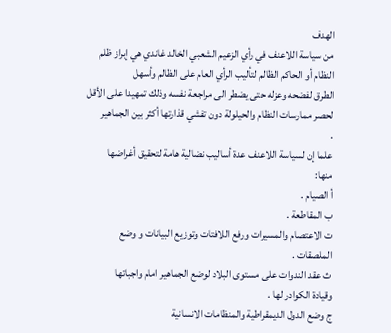الهدف
من سياسة اللاعنف في رأي الزعيم الشعبي الخالد غاندي هي إبراز ظلم
النظام أو الحاكم الظالم لتأليب الرأي العام على الظالم وأسهل
الطرق لفضحه وعزله حتى يضطر الى مراجعة نفسه وذلك تمهيدا على الأقل
لحصر ممارسات النظام والحيلولة دون تفشي قذارتها أكثر بين الجماهير
.
علما إن لسياسة اللاعنف عدة أساليب نضالية هامة لتحقيق أغراضها
منها:
أ الصيام .
ب المقاطعة .
ت الاعتصام والمسيرات ورفع اللافتات وتوزيع البيانات و وضع
الملصقات .
ث عقد الندوات على مستوى البلاد لوضع الجماهير امام واجباتها
وقيادة الكوادر لها .
ج وضع الدول الديمقراطية والمنظامات الانسانية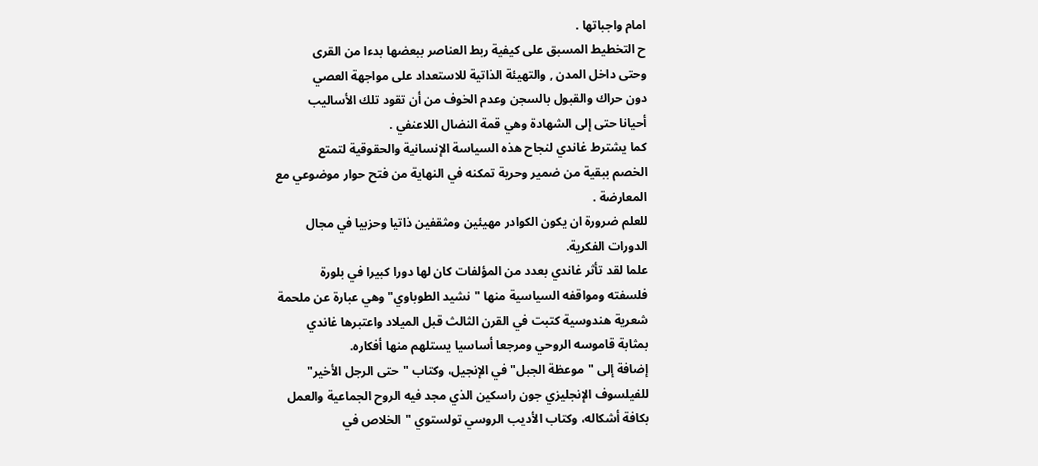امام واجباتها .
ح التخطيط المسبق على كيفية ربط العناصر ببعضها بدءا من القرى
وحتى داخل المدن , والتهيئة الذاتية للاستعداد على مواجهة العصي
دون حراك والقبول بالسجن وعدم الخوف من أن تقود تلك الأساليب
أحيانا حتى إلى الشهادة وهي قمة النضال اللاعنفي .
كما يشترط غاندي لنجاح هذه السياسة الإنسانية والحقوقية لتمتع
الخصم ببقية من ضمير وحرية تمكنه في النهاية من فتح حوار موضوعي مع
المعارضة .
للعلم ضرورة ان يكون الكوادر مهيئين ومثقفين ذاتيا وحزبيا في مجال
الدورات الفكرية.
علما لقد تأثر غاندي بعدد من المؤلفات كان لها دورا كبيرا في بلورة
فلسفته ومواقفه السياسية منها "نشيد الطوباوي" وهي عبارة عن ملحمة
شعرية هندوسية كتبت في القرن الثالث قبل الميلاد واعتبرها غاندي
بمثابة قاموسه الروحي ومرجعا أساسيا يستلهم منها أفكاره.
إضافة إلى "موعظة الجبل" في الإنجيل، وكتاب "حتى الرجل الأخير"
للفيلسوف الإنجليزي جون راسكين الذي مجد فيه الروح الجماعية والعمل
بكافة أشكاله، وكتاب الأديب الروسي تولستوي "الخلاص في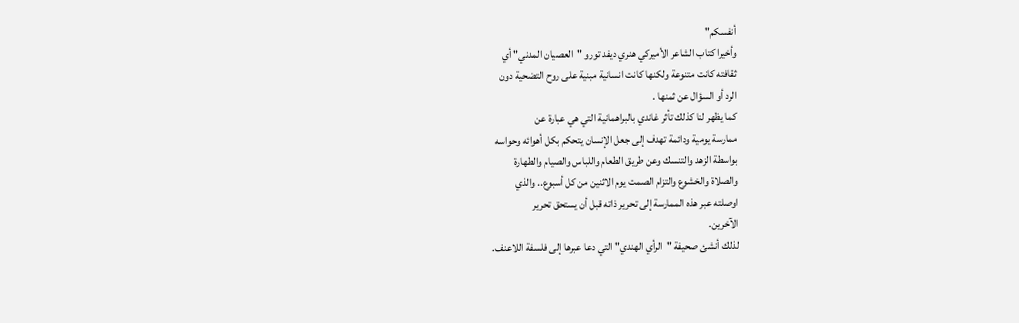أنفسكم"
وأخيرا كتاب الشاعر الأميركي هنري ديفد تورو "العصيان المدني" أي
ثقافته كانت متنوعة ولكنها كانت انسانية مبنية على روح التضحية دون
الرد أو السؤال عن ثمنها .
كما يظهر لنا كذلك تأثر غاندي بالبراهمانية التي هي عبارة عن
ممارسة يومية ودائمة تهدف إلى جعل الإنسان يتحكم بكل أهوائه وحواسه
بواسطة الزهد والتنسك وعن طريق الطعام واللباس والصيام والطهارة
والصلاة والخشوع والتزام الصمت يوم الاثنين من كل أسبوع.. والذي
اوصلته عبر هذه الممارسة إلى تحرير ذاته قبل أن يستحق تحرير
الآخرين.
لذلك أنشئ صحيفة "الرأي الهندي" التي دعا عبرها إلى فلسفة اللاعنف.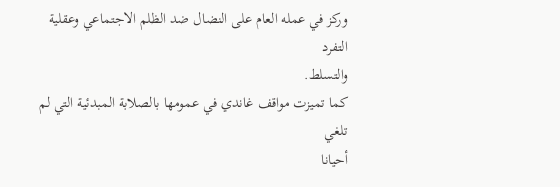وركز في عمله العام على النضال ضد الظلم الاجتماعي وعقلية التفرد
والتسلط.
كما تميزت مواقف غاندي في عمومها بالصلابة المبدئية التي لم تلغي
أحيانا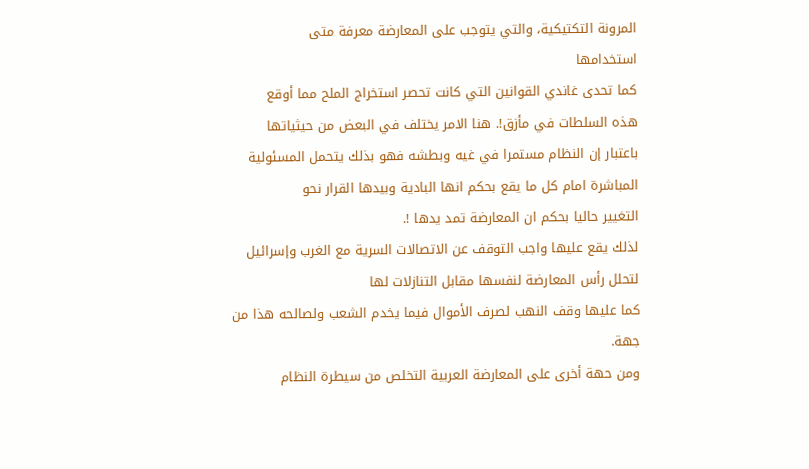المرونة التكتيكية، والتي يتوجب على المعارضة معرفة متى
استخدامها
كما تحدى غاندي القوانين التي كانت تحصر استخراج الملح مما أوقع
هذه السلطات في مأزق!. هنا الامر يختلف في البعض من حيثياتها
باعتبار إن النظام مستمرا في غيه وبطشه فهو بذلك يتحمل المسئولية
المباشرة امام كل ما يقع بحكم انها البادية وبيدها القرار نحو
التغيير حاليا بحكم ان المعارضة تمد يدها !.
لذلك يقع عليها واجب التوقف عن الاتصالات السرية مع الغرب وإسرائيل
لتحلل رأس المعارضة لنفسها مقابل التنازلات لها
كما عليها وقف النهب لصرف الأموال فيما يخدم الشعب ولصالحه هذا من
جهة.
ومن حهة أخرى على المعارضة العربية التخلص من سيطرة النظام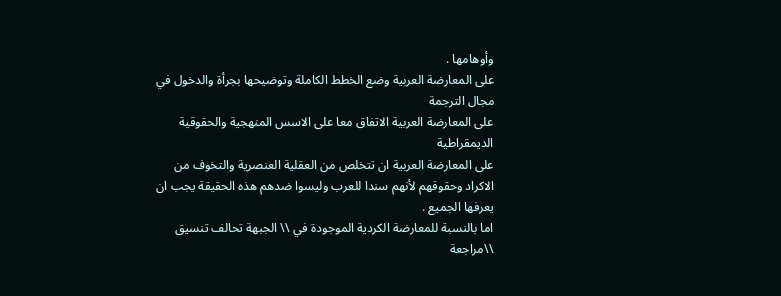وأوهامها .
على المعارضة العربية وضع الخطط الكاملة وتوضيحها بجرأة والدخول في
مجال الترجمة
على المعارضة العربية الاتفاق معا على الاسس المنهجية والحقوقية
الديمقراطية
على المعارضة العربية ان تتخلص من العقلية العنصرية والتخوف من
الاكراد وحقوقهم لأنهم سندا للعرب وليسوا ضدهم هذه الحقيقة يجب ان
يعرفها الجميع .
اما بالنسبة للمعارضة الكردية الموجودة في \\ الجبهة تحالف تنسيق
\\مراجعة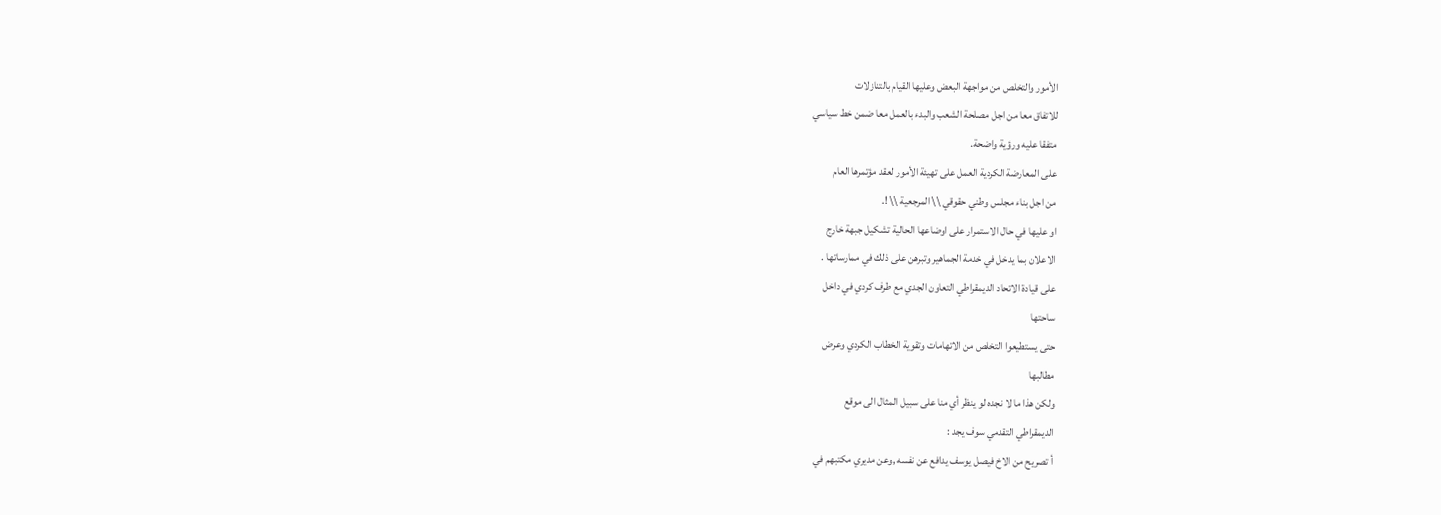الأمور والتخلص من مواجهة البعض وعليها القيام بالتنازلات
للاتفاق معا من اجل مصلحة الشعب والبدء بالعمل معا ضمن خط سياسي
متفقا عليه ورؤية واضحة.
على المعارضة الكردية العمل على تهيئة الأمور لعقد مؤتمرها العام
من اجل بناء مجلس وطني حقوقي \\ المرجعية \\ !.
او عليها في حال الاستمرار على اوضاعها الحالية تشكيل جبهة خارج
الاعلان بما يدخل في خدمة الجماهير وتبرهن على ذلك في ممارساتها .
على قيادة الاتحاد الديمقراطي التعاون الجدي مع طرف كردي في داخل
ساحتها
حتى يستطيعوا التخلص من الاتهامات وتقوية الخطاب الكردي وعرض
مطالبها
ولكن هذا ما لا نجده لو ينظر أي منا على سبيل المثال الى موقع
الديمقراطي التقدمي سوف يجد :
أ تصريح من الاخ فيصل يوسف يدافع عن نفسه ,وعن مديري مكتبهم في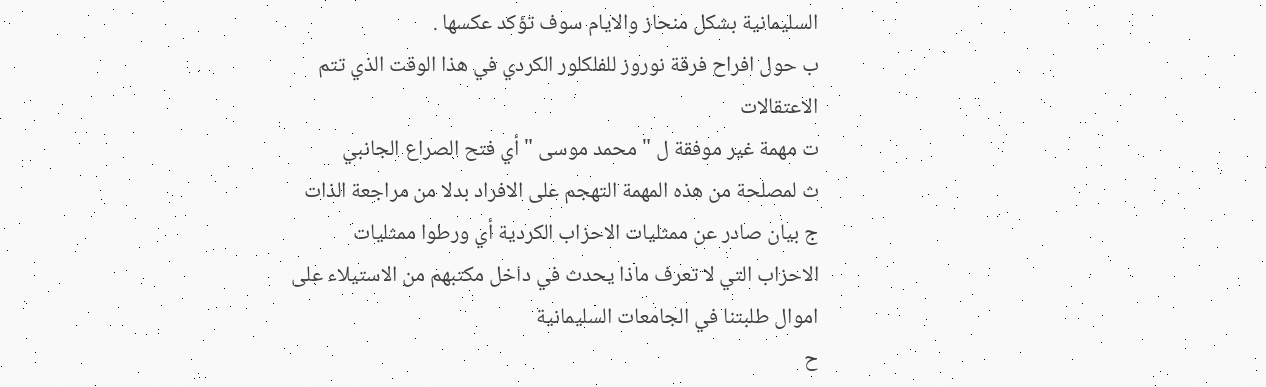السليمانية بشكل منحاز والايام سوف تؤكد عكسها .
ب حول افراح فرقة نوروز للفلكلور الكردي في هذا الوقت الذي تتم
الاعتقالات
ت مهمة غير موفقة ل " محمد موسى " أي فتح الصراع الجانبي
ث لمصلحة من هذه المهمة التهجم على الافراد بدلا من مراجعة الذات
ج بيان صادر عن ممثليات الاحزاب الكردية أي ورطوا ممثليات
الاحزاب التي لا تعرف ماذا يحدث في داخل مكتبهم من الاستيلاء على
اموال طلبتنا في الجامعات السليمانية
ح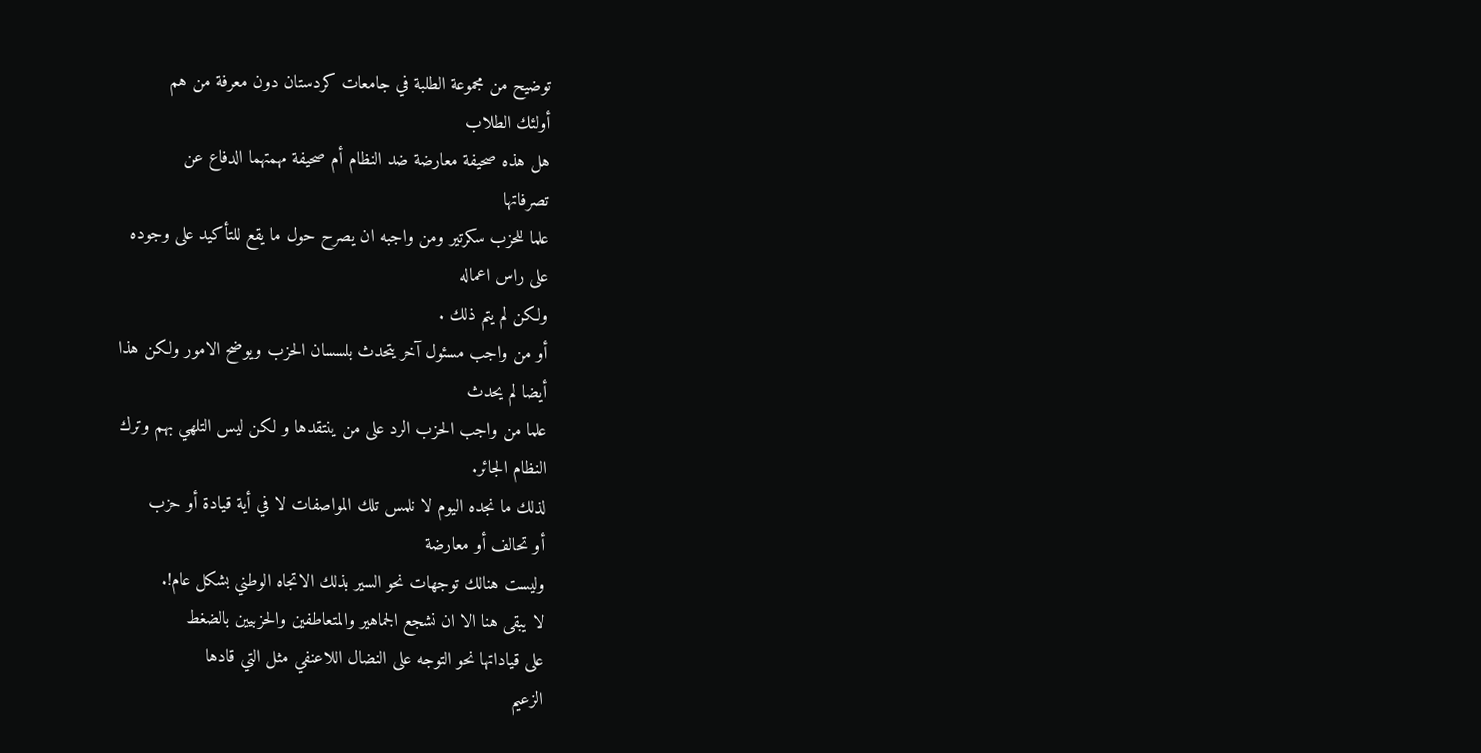توضيح من مجموعة الطلبة في جامعات كردستان دون معرفة من هم
أولئك الطلاب
هل هذه صحيفة معارضة ضد النظام أم صحيفة مهمتهما الدفاع عن
تصرفاتها
علما للحزب سكرتير ومن واجبه ان يصرح حول ما يقع للتأكيد على وجوده
على راس اعماله
ولكن لم يتم ذلك .
أو من واجب مسئول آخر يتحدث بلسسان الحزب ويوضح الامور ولكن هذا
أيضا لم يحدث
علما من واجب الحزب الرد على من ينتقدها و لكن ليس التلهي بهم وترك
النظام الجائر.
لذلك ما نجده اليوم لا نلمس تلك المواصفات لا في أية قيادة أو حزب
أو تحالف أو معارضة
وليست هنالك توجهات نحو السير بذلك الاتجاه الوطني بشكل عام!.
لا يبقى هنا الا ان نشجع الجماهير والمتعاطفين والحزبيين بالضغط
على قياداتها نحو التوجه على النضال اللاعنفي مثل التي قادها
الزعيم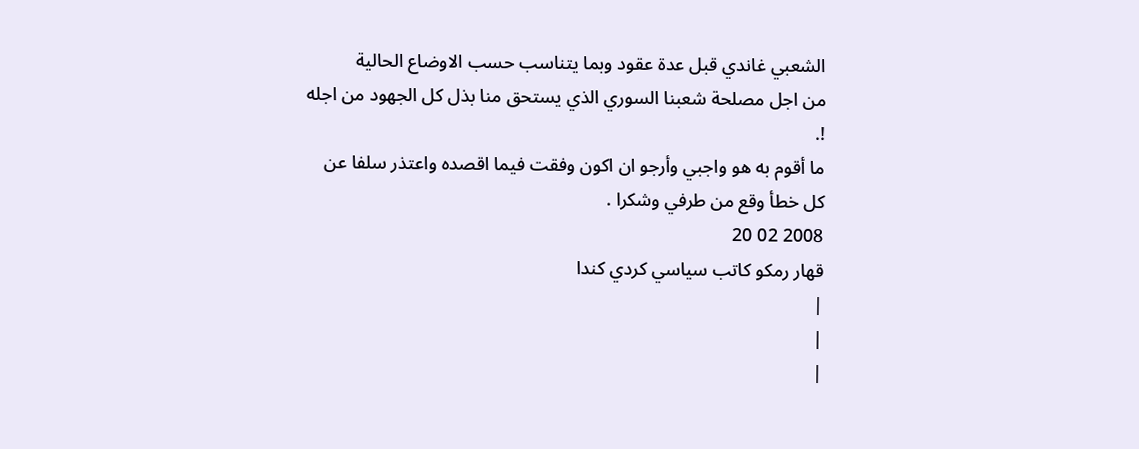الشعبي غاندي قبل عدة عقود وبما يتناسب حسب الاوضاع الحالية
من اجل مصلحة شعبنا السوري الذي يستحق منا بذل كل الجهود من اجله
!.
ما أقوم به هو واجبي وأرجو ان اكون وفقت فيما اقصده واعتذر سلفا عن
كل خطأ وقع من طرفي وشكرا .
2008 02 20
قهار رمكو كاتب سياسي كردي كندا
|
|
|